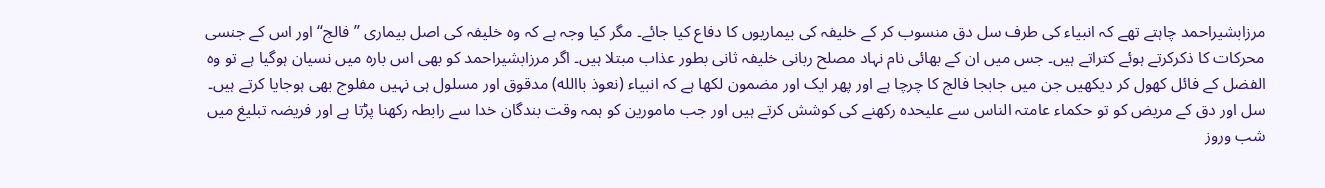مرزابشیراحمد چاہتے تھے کہ انبیاء کی طرف سل دق منسوب کر کے خلیفہ کی بیماریوں کا دفاع کیا جائے۔ مگر کیا وجہ ہے کہ وہ خلیفہ کی اصل بیماری ’’فالج‘‘ اور اس کے جنسی محرکات کا ذکرکرتے ہوئے کتراتے ہیں۔ جس میں ان کے بھائی نام نہاد مصلح ربانی خلیفہ ثانی بطور عذاب مبتلا ہیں۔ اگر مرزابشیراحمد کو بھی اس بارہ میں نسیان ہوگیا ہے تو وہ الفضل کے فائل کھول کر دیکھیں جن میں جابجا فالج کا چرچا ہے اور پھر ایک اور مضمون لکھا ہے کہ انبیاء (نعوذ باالله) مدقوق اور مسلول ہی نہیں مفلوج بھی ہوجایا کرتے ہیں۔ سل اور دق کے مریض کو تو حکماء عامتہ الناس سے علیحدہ رکھنے کی کوشش کرتے ہیں اور جب مامورین کو ہمہ وقت بندگان خدا سے رابطہ رکھنا پڑتا ہے اور فریضہ تبلیغ میں شب وروز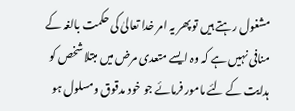مشغول رہتے ہیں تو پھر یہ امر خدا تعالیٰ کی حکمت بالغہ کے منافی نہیں ہے کہ وہ ایسے متعدی مرض میں مبتلا شخص کو ہدایت کے لئے مامور فرمائے جو خود مدقوق ومسلول ہو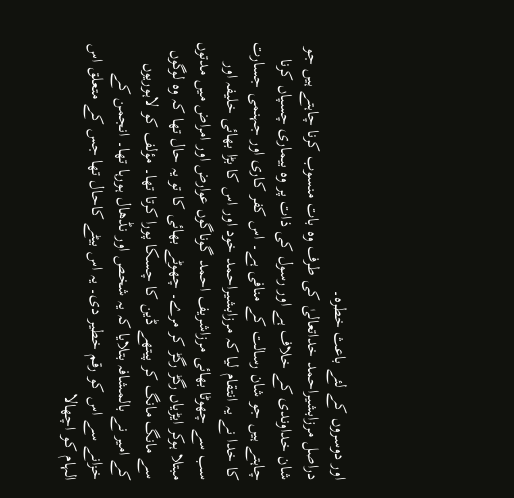اور دوسروں کے لئے باعث خطرہ۔
دراصل مرزابشیراحمد خداتعالیٰ کی طرف وہ بات منسوب کرنا چاہتے ہیں جو شان خداوندی کے خلاف ہے اور رسول کی ذات پر وہ بیماری چسپاں کرنا چاہتے ہیں جو شان رسالت کے منافی ہے۔ اس کفر کاری اور جہنمی جسارت کا خدا نے یہ انتقام لیا کہ مرزابشیراحمد خود اور اس کا بڑا بھائی خلیفہ اور سب سے چھوٹا بھائی مرزاشریف احمد گوناگوں عوارض اور امراض میں مدتوں مبتلا ہوکر ایڑیاں رگڑ رگڑ کر مرے۔ چھوٹے بھائی کا تو یہ حال تھا کہ وہ لوگوں سے مانگ مانگ کر پیتھے ڈین کا چسکا پورا کرتا تھا۔ مؤلف کو لاہوریوں کے امیر نے بالمشافہ بتلایا کہ یہ شخص اور نڈھال ہورہا تھا۔ انجمن کے خزانے سے اس کو رقم خطیر دی۔ یہ اس بیٹے کاحال تھا جس کے متعلق اس الہام کو اچھالا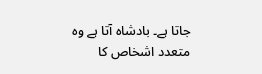جاتا ہے۔ بادشاہ آتا ہے وہ متعدد اشخاص کا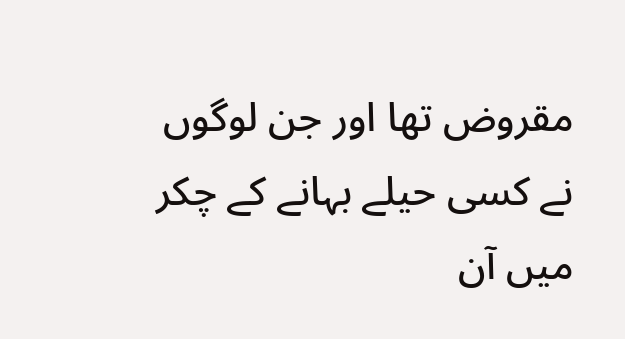مقروض تھا اور جن لوگوں نے کسی حیلے بہانے کے چکر میں آن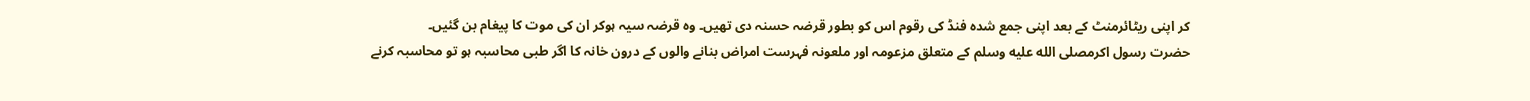کر اپنی ریٹائرمنٹ کے بعد اپنی جمع شدہ فنڈ کی رقوم اس کو بطور قرضہ حسنہ دی تھیں۔ وہ قرضہ سیہ ہوکر ان کی موت کا پیغام بن گئیں۔
حضرت رسول اکرمصلى الله عليه وسلم کے متعلق مزعومہ اور ملعونہ فہرست امراض بنانے والوں کے درون خانہ کا اگر طبی محاسبہ ہو تو محاسبہ کرنے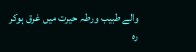والے طبیب ورطہ حیرت میں غرق ہوکر رہ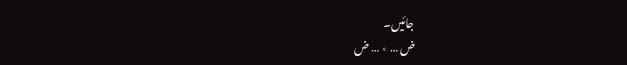جائیں۔
ض … ٭ … ض